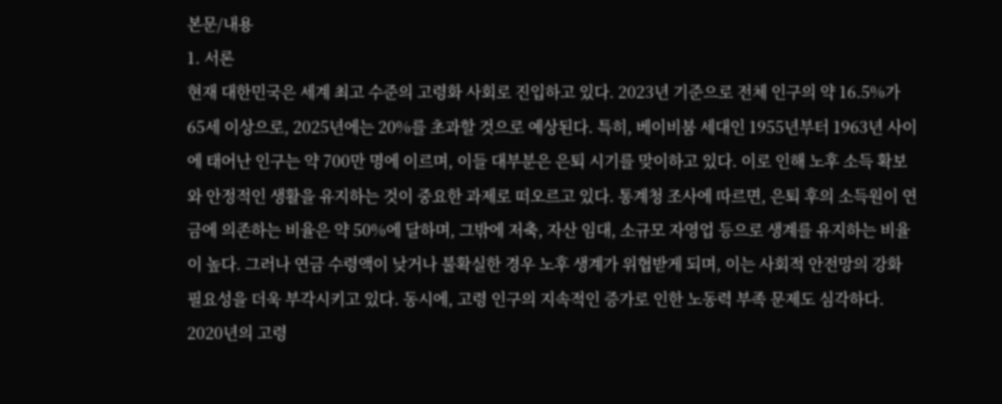본문/내용
1. 서론
현재 대한민국은 세계 최고 수준의 고령화 사회로 진입하고 있다. 2023년 기준으로 전체 인구의 약 16.5%가 65세 이상으로, 2025년에는 20%를 초과할 것으로 예상된다. 특히, 베이비붐 세대인 1955년부터 1963년 사이에 태어난 인구는 약 700만 명에 이르며, 이들 대부분은 은퇴 시기를 맞이하고 있다. 이로 인해 노후 소득 확보와 안정적인 생활을 유지하는 것이 중요한 과제로 떠오르고 있다. 통계청 조사에 따르면, 은퇴 후의 소득원이 연금에 의존하는 비율은 약 50%에 달하며, 그밖에 저축, 자산 임대, 소규모 자영업 등으로 생계를 유지하는 비율이 높다. 그러나 연금 수령액이 낮거나 불확실한 경우 노후 생계가 위협받게 되며, 이는 사회적 안전망의 강화 필요성을 더욱 부각시키고 있다. 동시에, 고령 인구의 지속적인 증가로 인한 노동력 부족 문제도 심각하다. 2020년의 고령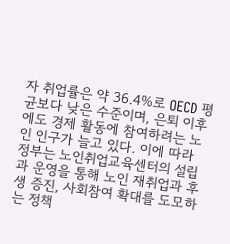자 취업률은 약 36.4%로 OECD 평균보다 낮은 수준이며, 은퇴 이후에도 경제 활동에 참여하려는 노인 인구가 늘고 있다. 이에 따라 정부는 노인취업교육센터의 설립과 운영을 통해 노인 재취업과 후생 증진, 사회참여 확대를 도모하는 정책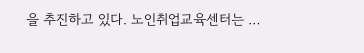을 추진하고 있다. 노인취업교육센터는 …